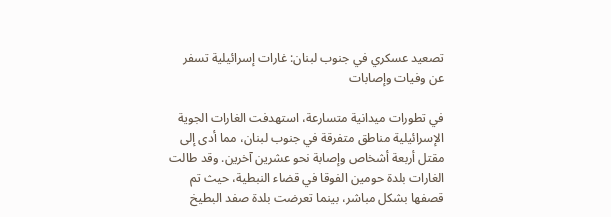تصعيد عسكري في جنوب لبنان: غارات إسرائيلية تسفر عن وفيات وإصابات

في تطورات ميدانية متسارعة، استهدفت الغارات الجوية الإسرائيلية مناطق متفرقة في جنوب لبنان، مما أدى إلى مقتل أربعة أشخاص وإصابة نحو عشرين آخرين. وقد طالت الغارات بلدة حومين الفوقا في قضاء النبطية، حيث تم قصفها بشكل مباشر، بينما تعرضت بلدة صفد البطيخ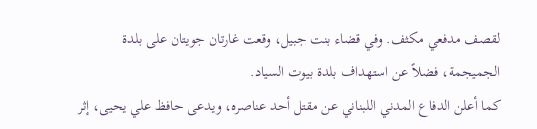لقصف مدفعي مكثف. وفي قضاء بنت جبيل، وقعت غارتان جويتان على بلدة الجميجمة، فضلاً عن استهداف بلدة بيوت السياد.
كما أعلن الدفاع المدني اللبناني عن مقتل أحد عناصره، ويدعى حافظ علي يحيى، إثر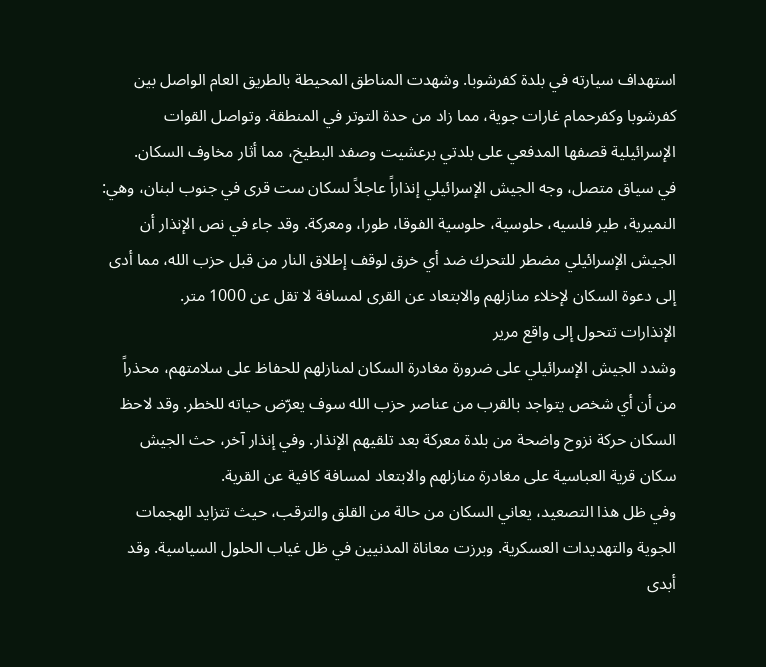استهداف سيارته في بلدة كفرشوبا. وشهدت المناطق المحيطة بالطريق العام الواصل بين كفرشوبا وكفرحمام غارات جوية، مما زاد من حدة التوتر في المنطقة. وتواصل القوات الإسرائيلية قصفها المدفعي على بلدتي برعشيت وصفد البطيخ، مما أثار مخاوف السكان.
في سياق متصل، وجه الجيش الإسرائيلي إنذاراً عاجلاً لسكان ست قرى في جنوب لبنان، وهي: النميرية، طير فلسيه، حلوسية، حلوسية الفوقا، طورا، ومعركة. وقد جاء في نص الإنذار أن الجيش الإسرائيلي مضطر للتحرك ضد أي خرق لوقف إطلاق النار من قبل حزب الله، مما أدى إلى دعوة السكان لإخلاء منازلهم والابتعاد عن القرى لمسافة لا تقل عن 1000 متر.
الإنذارات تتحول إلى واقع مرير
وشدد الجيش الإسرائيلي على ضرورة مغادرة السكان لمنازلهم للحفاظ على سلامتهم، محذراً من أن أي شخص يتواجد بالقرب من عناصر حزب الله سوف يعرّض حياته للخطر. وقد لاحظ السكان حركة نزوح واضحة من بلدة معركة بعد تلقيهم الإنذار. وفي إنذار آخر، حث الجيش سكان قرية العباسية على مغادرة منازلهم والابتعاد لمسافة كافية عن القرية.
وفي ظل هذا التصعيد، يعاني السكان من حالة من القلق والترقب، حيث تتزايد الهجمات الجوية والتهديدات العسكرية. وبرزت معاناة المدنيين في ظل غياب الحلول السياسية. وقد أبدى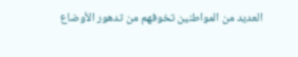العديد من المواطنين تخوفهم من تدهور الأوضاع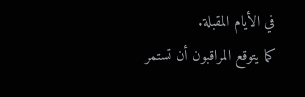في الأيام المقبلة.
كما يتوقع المراقبون أن تستمر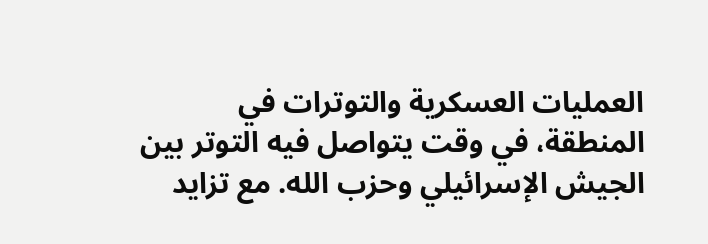العمليات العسكرية والتوترات في المنطقة، في وقت يتواصل فيه التوتر بين الجيش الإسرائيلي وحزب الله. مع تزايد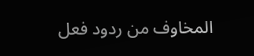المخاوف من ردود فعل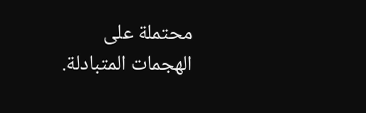محتملة على الهجمات المتبادلة.